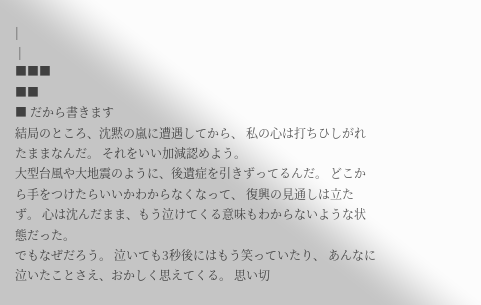|
 |
■■■
■■
■ だから書きます
結局のところ、沈黙の嵐に遭遇してから、 私の心は打ちひしがれたままなんだ。 それをいい加減認めよう。
大型台風や大地震のように、後遺症を引きずってるんだ。 どこから手をつけたらいいかわからなくなって、 復興の見通しは立たず。 心は沈んだまま、もう泣けてくる意味もわからないような状態だった。
でもなぜだろう。 泣いても3秒後にはもう笑っていたり、 あんなに泣いたことさえ、おかしく思えてくる。 思い切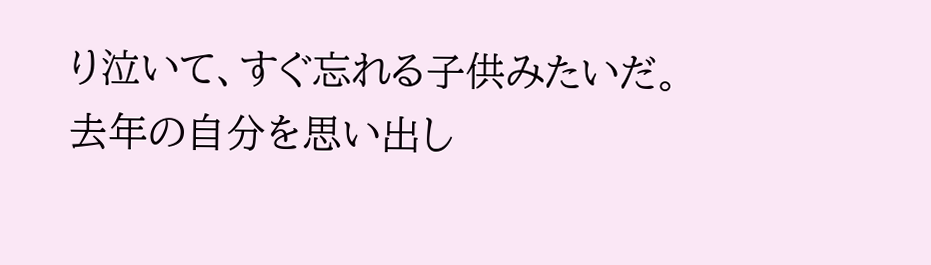り泣いて、すぐ忘れる子供みたいだ。
去年の自分を思い出し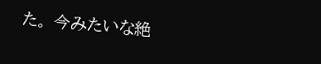た。 今みたいな絶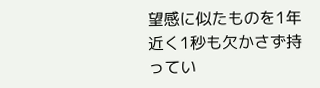望感に似たものを1年近く1秒も欠かさず持ってい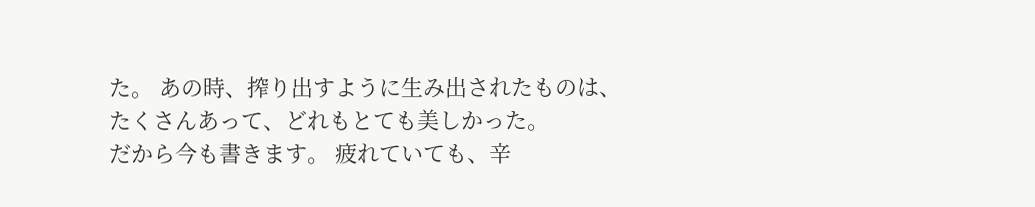た。 あの時、搾り出すように生み出されたものは、 たくさんあって、どれもとても美しかった。
だから今も書きます。 疲れていても、辛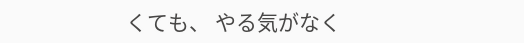くても、 やる気がなく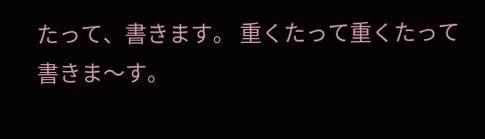たって、書きます。 重くたって重くたって書きま〜す。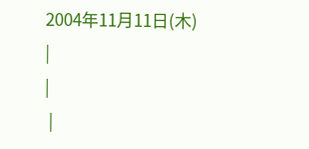2004年11月11日(木)
|
|
 |